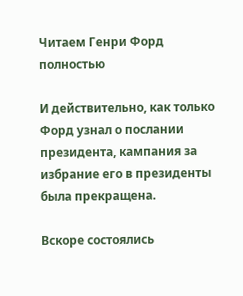Читаем Генри Форд полностью

И действительно, как только Форд узнал о послании президента, кампания за избрание его в президенты была прекращена.

Вскоре состоялись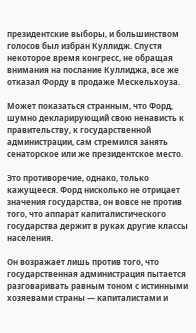президентские выборы, и большинством голосов был избран Куллидж. Спустя некоторое время конгресс, не обращая внимания на послание Куллиджа, все же отказал Форду в продаже Мескельхоуза.

Может показаться странным, что Форд, шумно декларирующий свою ненависть к правительству, к государственной администрации, сам стремился занять сенаторское или же президентское место.

Это противоречие, однако, только кажущееся. Форд нисколько не отрицает значения государства, он вовсе не против того, что аппарат капиталистического государства держит в руках другие классы населения.

Он возражает лишь против того, что государственная администрация пытается разговаривать равным тоном с истинными хозяевами страны — капиталистами и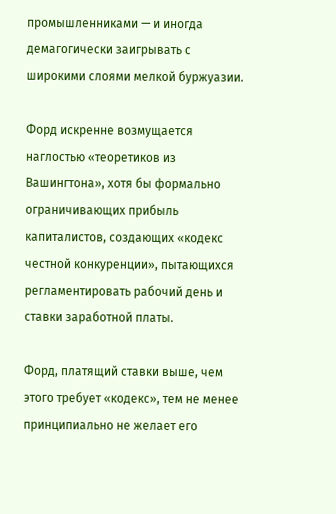промышленниками — и иногда демагогически заигрывать с широкими слоями мелкой буржуазии.

Форд искренне возмущается наглостью «теоретиков из Вашингтона», хотя бы формально ограничивающих прибыль капиталистов, создающих «кодекс честной конкуренции», пытающихся регламентировать рабочий день и ставки заработной платы.

Форд, платящий ставки выше, чем этого требует «кодекс», тем не менее принципиально не желает его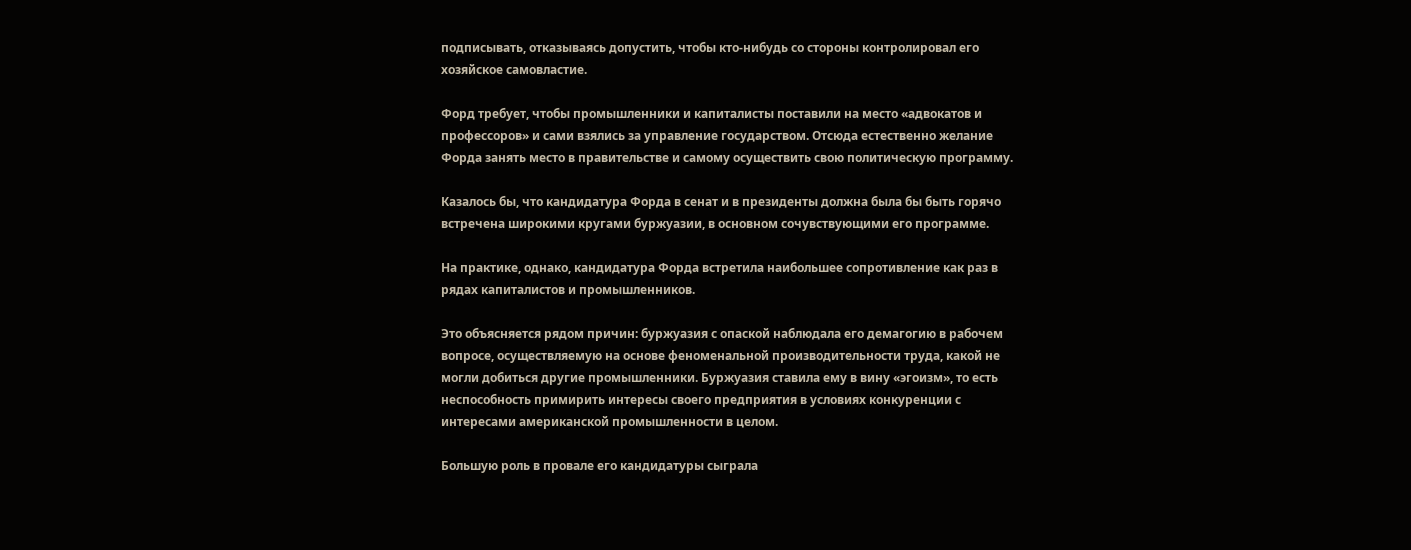подписывать, отказываясь допустить, чтобы кто-нибудь со стороны контролировал его хозяйское самовластие.

Форд требует, чтобы промышленники и капиталисты поставили на место «адвокатов и профессоров» и сами взялись за управление государством. Отсюда естественно желание Форда занять место в правительстве и самому осуществить свою политическую программу.

Казалось бы, что кандидатура Форда в сенат и в президенты должна была бы быть горячо встречена широкими кругами буржуазии, в основном сочувствующими его программе.

На практике, однако, кандидатура Форда встретила наибольшее сопротивление как раз в рядах капиталистов и промышленников.

Это объясняется рядом причин: буржуазия с опаской наблюдала его демагогию в рабочем вопросе, осуществляемую на основе феноменальной производительности труда, какой не могли добиться другие промышленники. Буржуазия ставила ему в вину «эгоизм», то есть неспособность примирить интересы своего предприятия в условиях конкуренции с интересами американской промышленности в целом.

Большую роль в провале его кандидатуры сыграла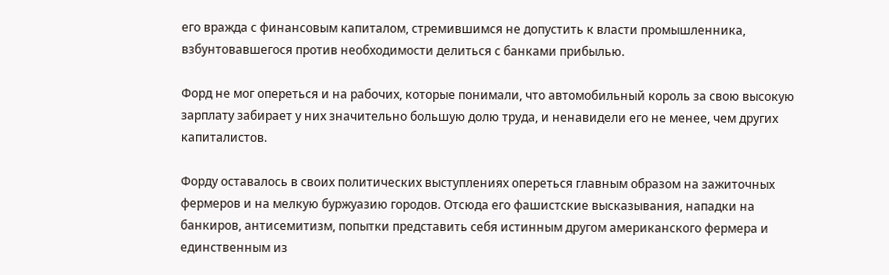его вражда с финансовым капиталом, стремившимся не допустить к власти промышленника, взбунтовавшегося против необходимости делиться с банками прибылью.

Форд не мог опереться и на рабочих, которые понимали, что автомобильный король за свою высокую зарплату забирает у них значительно большую долю труда, и ненавидели его не менее, чем других капиталистов.

Форду оставалось в своих политических выступлениях опереться главным образом на зажиточных фермеров и на мелкую буржуазию городов. Отсюда его фашистские высказывания, нападки на банкиров, антисемитизм, попытки представить себя истинным другом американского фермера и единственным из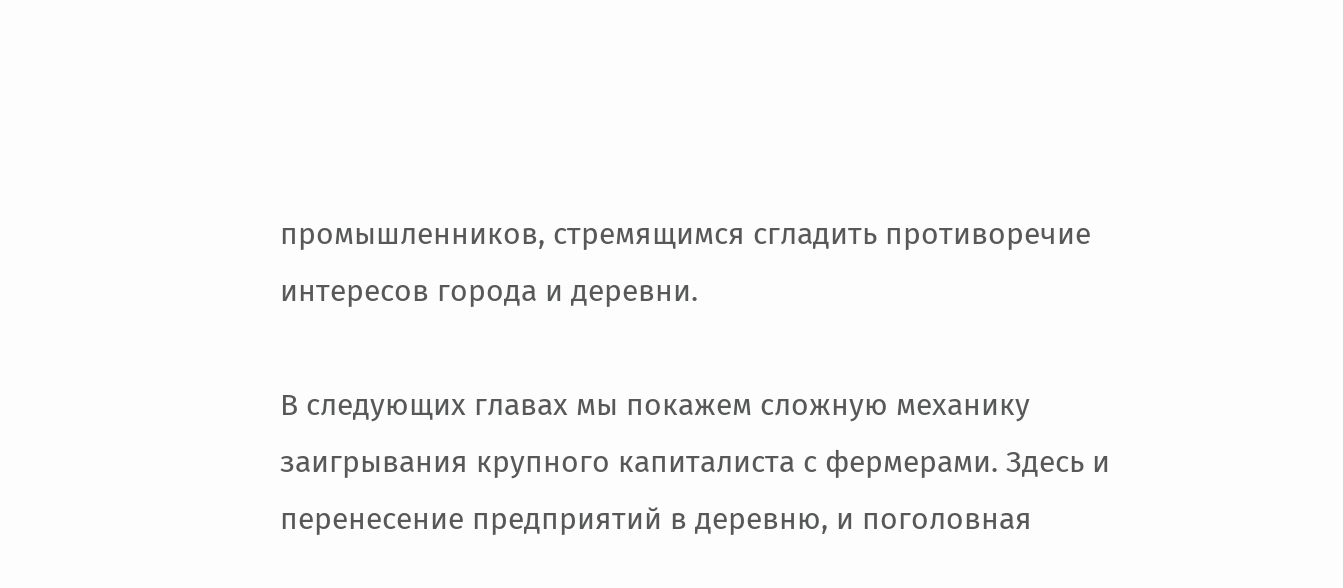промышленников, стремящимся сгладить противоречие интересов города и деревни.

В следующих главах мы покажем сложную механику заигрывания крупного капиталиста с фермерами. Здесь и перенесение предприятий в деревню, и поголовная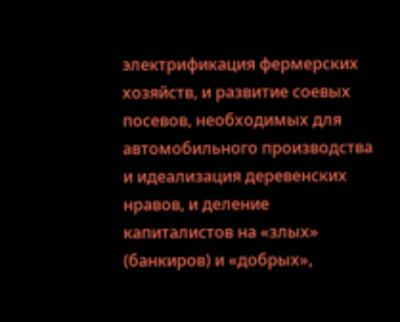электрификация фермерских хозяйств, и развитие соевых посевов, необходимых для автомобильного производства и идеализация деревенских нравов, и деление капиталистов на «злых» (банкиров) и «добрых»,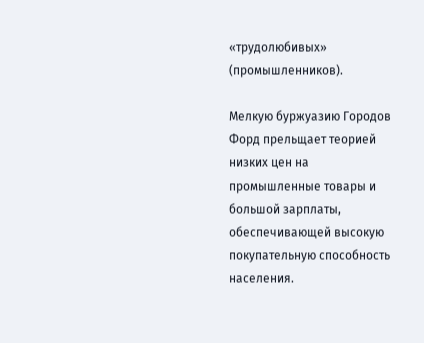«трудолюбивых» (промышленников).

Мелкую буржуазию Городов Форд прельщает теорией низких цен на промышленные товары и большой зарплаты, обеспечивающей высокую покупательную способность населения.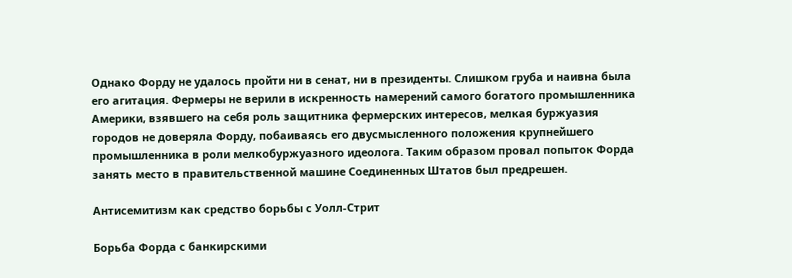Однако Форду не удалось пройти ни в сенат, ни в президенты. Слишком груба и наивна была его агитация. Фермеры не верили в искренность намерений самого богатого промышленника Америки, взявшего на себя роль защитника фермерских интересов, мелкая буржуазия городов не доверяла Форду, побаиваясь его двусмысленного положения крупнейшего промышленника в роли мелкобуржуазного идеолога. Таким образом провал попыток Форда занять место в правительственной машине Соединенных Штатов был предрешен.

Антисемитизм как средство борьбы с Уолл-Стрит

Борьба Форда с банкирскими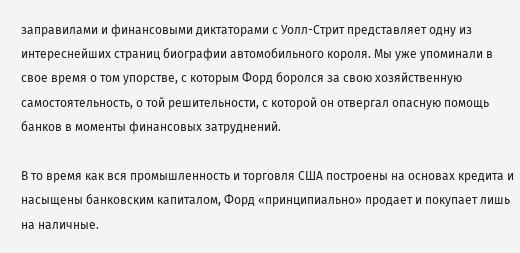заправилами и финансовыми диктаторами с Уолл-Стрит представляет одну из интереснейших страниц биографии автомобильного короля. Мы уже упоминали в свое время о том упорстве, с которым Форд боролся за свою хозяйственную самостоятельность, о той решительности, с которой он отвергал опасную помощь банков в моменты финансовых затруднений.

В то время как вся промышленность и торговля США построены на основах кредита и насыщены банковским капиталом, Форд «принципиально» продает и покупает лишь на наличные.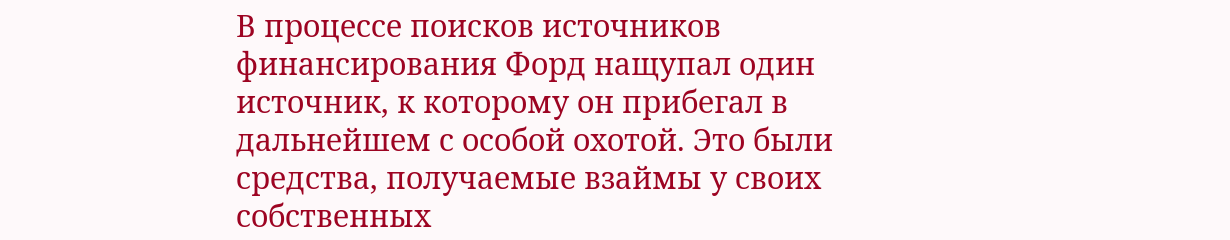В процессе поисков источников финансирования Форд нащупал один источник, к которому он прибегал в дальнейшем с особой охотой. Это были средства, получаемые взаймы у своих собственных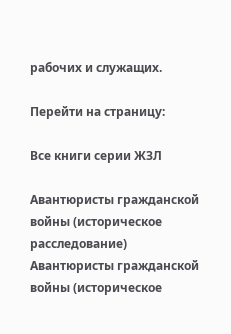рабочих и служащих.

Перейти на страницу:

Все книги серии ЖЗЛ

Авантюристы гражданской войны (историческое расследование)
Авантюристы гражданской войны (историческое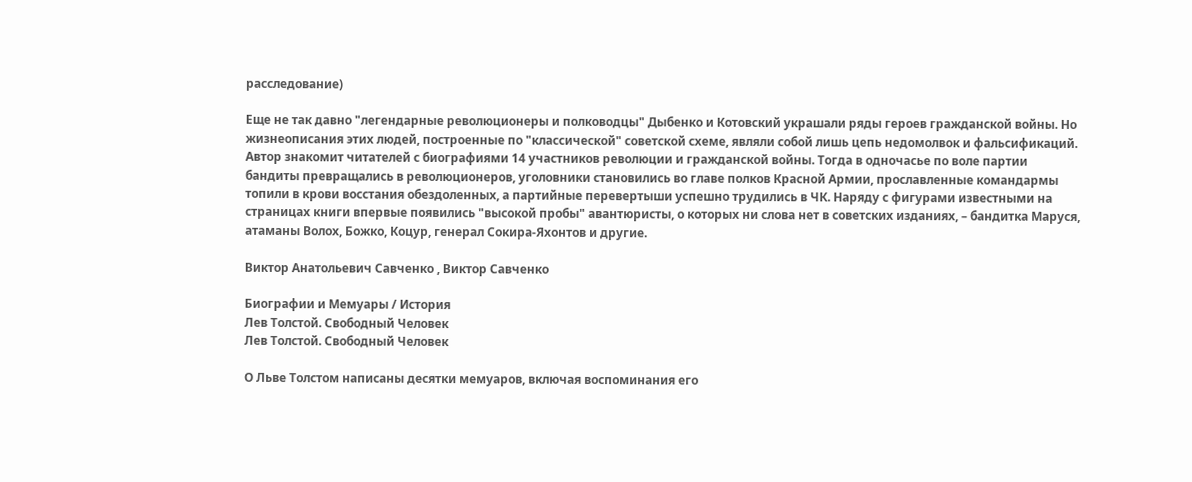расследование)

Еще не так давно "легендарные революционеры и полководцы" Дыбенко и Котовский украшали ряды героев гражданской войны. Но жизнеописания этих людей, построенные по "классической" советской схеме, являли собой лишь цепь недомолвок и фальсификаций. Автор знакомит читателей с биографиями 14 участников революции и гражданской войны. Тогда в одночасье по воле партии бандиты превращались в революционеров, уголовники становились во главе полков Красной Армии, прославленные командармы топили в крови восстания обездоленных, а партийные перевертыши успешно трудились в ЧК. Наряду с фигурами известными на страницах книги впервые появились "высокой пробы" авантюристы, о которых ни слова нет в советских изданиях, – бандитка Маруся, атаманы Волох, Божко, Коцур, генерал Сокира-Яхонтов и другие.

Виктор Анатольевич Савченко , Виктор Савченко

Биографии и Мемуары / История
Лев Толстой. Свободный Человек
Лев Толстой. Свободный Человек

О Льве Толстом написаны десятки мемуаров, включая воспоминания его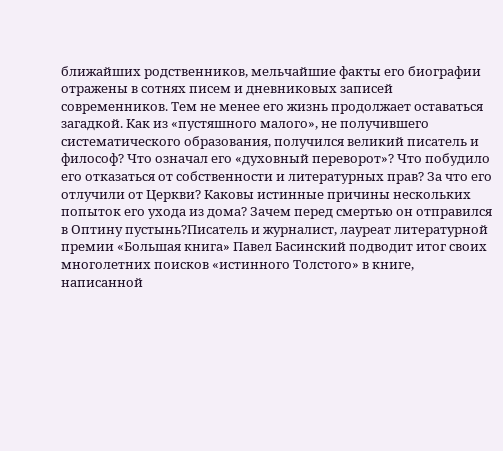ближайших родственников, мельчайшие факты его биографии отражены в сотнях писем и дневниковых записей современников. Тем не менее его жизнь продолжает оставаться загадкой. Как из «пустяшного малого», не получившего систематического образования, получился великий писатель и философ? Что означал его «духовный переворот»? Что побудило его отказаться от собственности и литературных прав? За что его отлучили от Церкви? Каковы истинные причины нескольких попыток его ухода из дома? Зачем перед смертью он отправился в Оптину пустынь?Писатель и журналист, лауреат литературной премии «Большая книга» Павел Басинский подводит итог своих многолетних поисков «истинного Толстого» в книге, написанной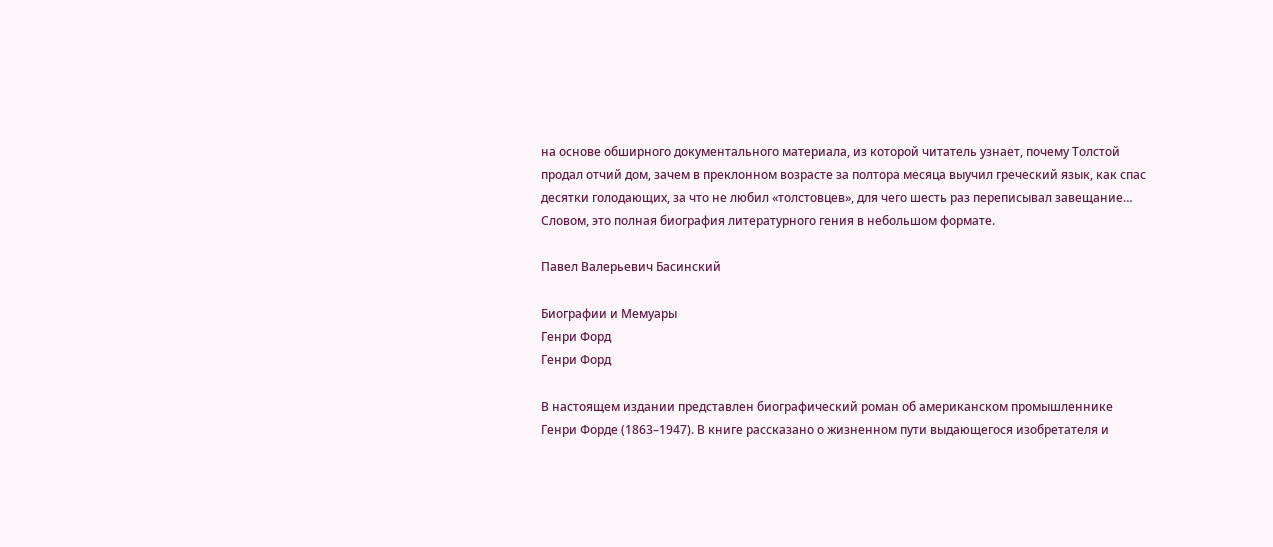на основе обширного документального материала, из которой читатель узнает, почему Толстой продал отчий дом, зачем в преклонном возрасте за полтора месяца выучил греческий язык, как спас десятки голодающих, за что не любил «толстовцев», для чего шесть раз переписывал завещание… Словом, это полная биография литературного гения в небольшом формате.

Павел Валерьевич Басинский

Биографии и Мемуары
Генри Форд
Генри Форд

В настоящем издании представлен биографический роман об американском промышленнике Генри Форде (1863–1947). В книге рассказано о жизненном пути выдающегося изобретателя и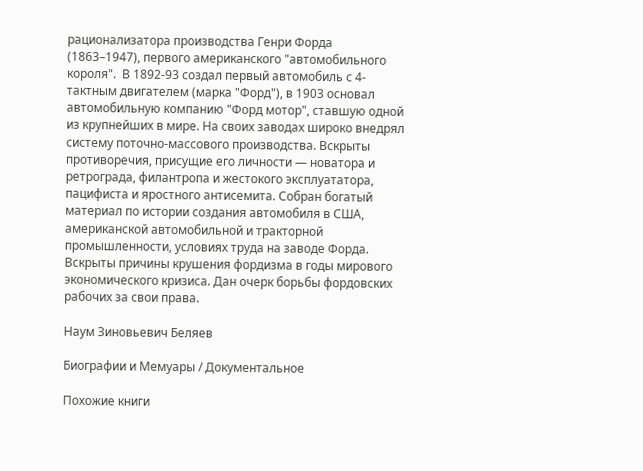рационализатора производства Генри Форда (1863–1947), первого американского "автомобильного короля".  В 1892-93 создал первый автомобиль с 4-тактным двигателем (марка "Форд"), в 1903 основал автомобильную компанию "Форд мотор", ставшую одной из крупнейших в мире. На своих заводах широко внедрял систему поточно-массового производства. Вскрыты противоречия, присущие его личности — новатора и ретрограда, филантропа и жестокого эксплуататора, пацифиста и яростного антисемита. Собран богатый материал по истории создания автомобиля в США, американской автомобильной и тракторной промышленности, условиях труда на заводе Форда. Вскрыты причины крушения фордизма в годы мирового экономического кризиса. Дан очерк борьбы фордовских рабочих за свои права.

Наум Зиновьевич Беляев

Биографии и Мемуары / Документальное

Похожие книги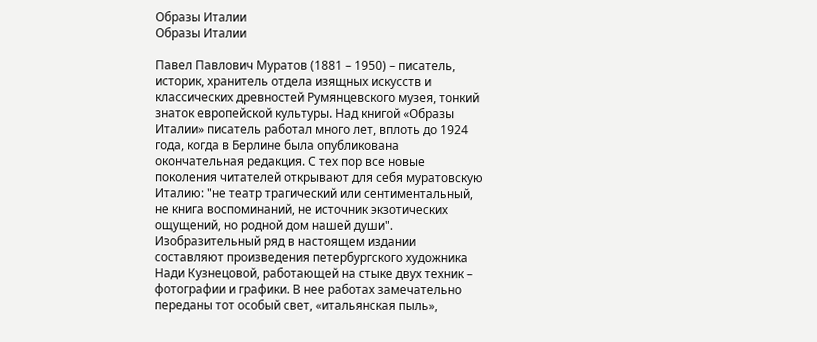Образы Италии
Образы Италии

Павел Павлович Муратов (1881 – 1950) – писатель, историк, хранитель отдела изящных искусств и классических древностей Румянцевского музея, тонкий знаток европейской культуры. Над книгой «Образы Италии» писатель работал много лет, вплоть до 1924 года, когда в Берлине была опубликована окончательная редакция. С тех пор все новые поколения читателей открывают для себя муратовскую Италию: "не театр трагический или сентиментальный, не книга воспоминаний, не источник экзотических ощущений, но родной дом нашей души". Изобразительный ряд в настоящем издании составляют произведения петербургского художника Нади Кузнецовой, работающей на стыке двух техник – фотографии и графики. В нее работах замечательно переданы тот особый свет, «итальянская пыль»,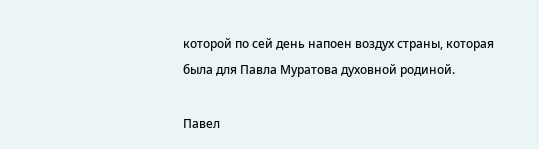которой по сей день напоен воздух страны, которая была для Павла Муратова духовной родиной.

Павел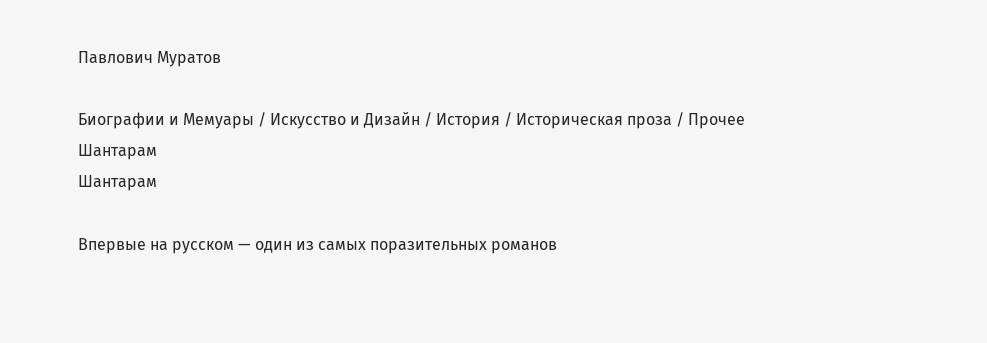Павлович Муратов

Биографии и Мемуары / Искусство и Дизайн / История / Историческая проза / Прочее
Шантарам
Шантарам

Впервые на русском — один из самых поразительных романов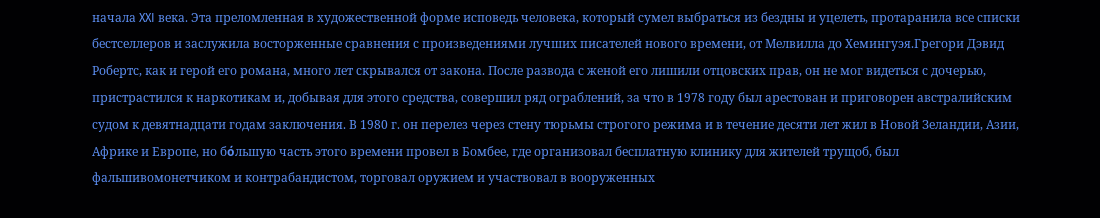начала XXI века. Эта преломленная в художественной форме исповедь человека, который сумел выбраться из бездны и уцелеть, протаранила все списки бестселлеров и заслужила восторженные сравнения с произведениями лучших писателей нового времени, от Мелвилла до Хемингуэя.Грегори Дэвид Робертс, как и герой его романа, много лет скрывался от закона. После развода с женой его лишили отцовских прав, он не мог видеться с дочерью, пристрастился к наркотикам и, добывая для этого средства, совершил ряд ограблений, за что в 1978 году был арестован и приговорен австралийским судом к девятнадцати годам заключения. В 1980 г. он перелез через стену тюрьмы строгого режима и в течение десяти лет жил в Новой Зеландии, Азии, Африке и Европе, но бόльшую часть этого времени провел в Бомбее, где организовал бесплатную клинику для жителей трущоб, был фальшивомонетчиком и контрабандистом, торговал оружием и участвовал в вооруженных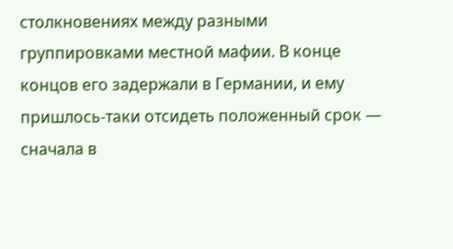столкновениях между разными группировками местной мафии. В конце концов его задержали в Германии, и ему пришлось-таки отсидеть положенный срок — сначала в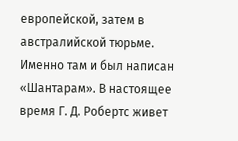европейской, затем в австралийской тюрьме. Именно там и был написан «Шантарам». В настоящее время Г. Д. Робертс живет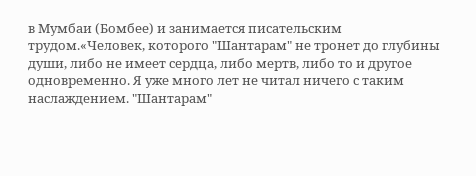в Мумбаи (Бомбее) и занимается писательским трудом.«Человек, которого "Шантарам" не тронет до глубины души, либо не имеет сердца, либо мертв, либо то и другое одновременно. Я уже много лет не читал ничего с таким наслаждением. "Шантарам"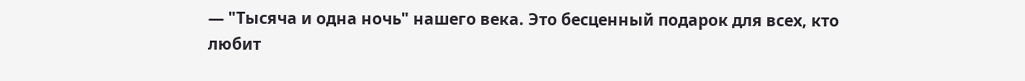— "Тысяча и одна ночь" нашего века. Это бесценный подарок для всех, кто любит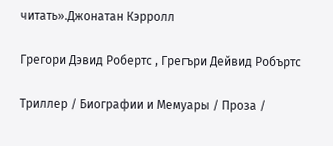читать».Джонатан Кэрролл

Грегори Дэвид Робертс , Грегъри Дейвид Робъртс

Триллер / Биографии и Мемуары / Проза /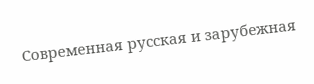Современная русская и зарубежная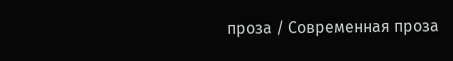проза / Современная проза